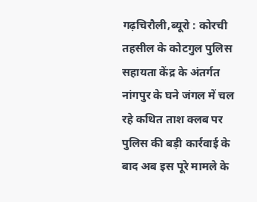गढ़चिरौली,ब्यूरो : कोरची तहसील के कोटगुल पुलिस सहायता केंद्र के अंतर्गत नांगपुर के घने जंगल में चल रहे कथित ताश क्लब पर पुलिस की बड़ी कार्रवाई के बाद अब इस पूरे मामले के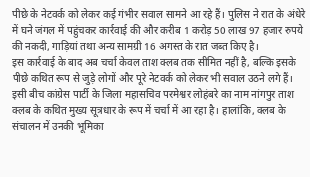पीछे के नेटवर्क को लेकर कई गंभीर सवाल सामने आ रहे हैं। पुलिस ने रात के अंधेरे में घने जंगल में पहुंचकर कार्रवाई की और करीब 1 करोड़ 50 लाख 97 हजार रुपये की नकदी, गाड़ियां तथा अन्य सामग्री 16 अगस्त के रात जब्त किए है।
इस कार्रवाई के बाद अब चर्चा केवल ताश क्लब तक सीमित नहीं है, बल्कि इसके पीछे कथित रूप से जुड़े लोगों और पूरे नेटवर्क को लेकर भी सवाल उठने लगे हैं। इसी बीच कांग्रेस पार्टी के जिला महासचिव परमेश्वर लोहंबरे का नाम नांगपुर ताश क्लब के कथित मुख्य सूत्रधार के रूप में चर्चा में आ रहा है। हालांकि, क्लब के संचालन में उनकी भूमिका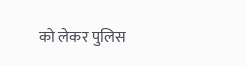को लेकर पुलिस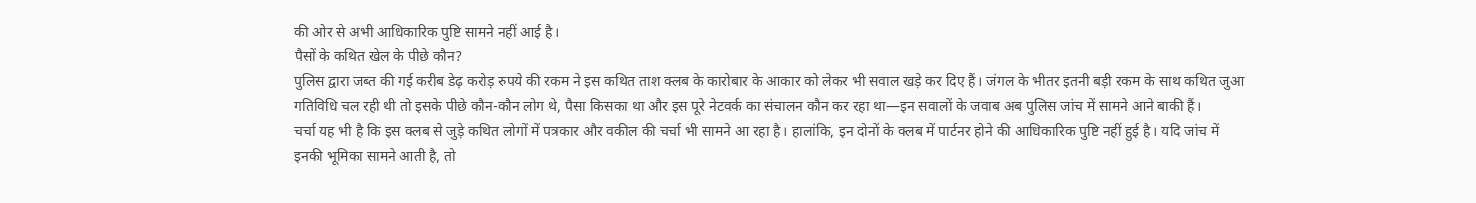की ओर से अभी आधिकारिक पुष्टि सामने नहीं आई है।
पैसों के कथित खेल के पीछे कौन?
पुलिस द्वारा जब्त की गई करीब डेढ़ करोड़ रुपये की रकम ने इस कथित ताश क्लब के कारोबार के आकार को लेकर भी सवाल खड़े कर दिए हैं। जंगल के भीतर इतनी बड़ी रकम के साथ कथित जुआ गतिविधि चल रही थी तो इसके पीछे कौन-कौन लोग थे, पैसा किसका था और इस पूरे नेटवर्क का संचालन कौन कर रहा था—इन सवालों के जवाब अब पुलिस जांच में सामने आने बाकी हैं।
चर्चा यह भी है कि इस क्लब से जुड़े कथित लोगों में पत्रकार और वकील की चर्चा भी सामने आ रहा है। हालांकि, इन दोनों के क्लब में पार्टनर होने की आधिकारिक पुष्टि नहीं हुई है। यदि जांच में इनकी भूमिका सामने आती है, तो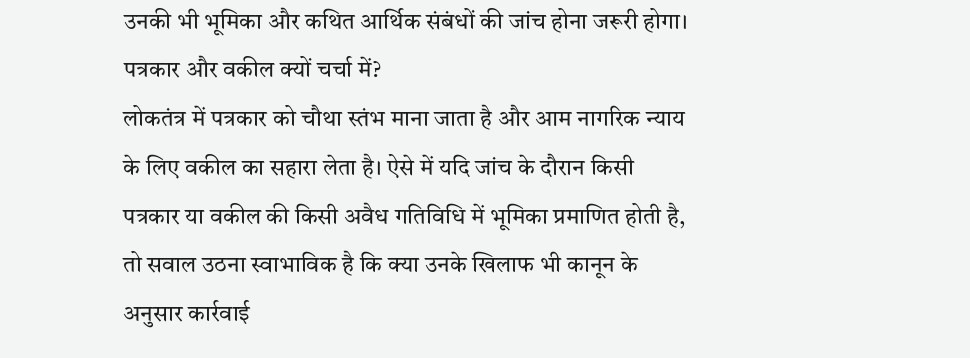उनकी भी भूमिका और कथित आर्थिक संबंधों की जांच होना जरूरी होगा।
पत्रकार और वकील क्यों चर्चा में?
लोकतंत्र में पत्रकार को चौथा स्तंभ माना जाता है और आम नागरिक न्याय के लिए वकील का सहारा लेता है। ऐसे में यदि जांच के दौरान किसी पत्रकार या वकील की किसी अवैध गतिविधि में भूमिका प्रमाणित होती है, तो सवाल उठना स्वाभाविक है कि क्या उनके खिलाफ भी कानून के अनुसार कार्रवाई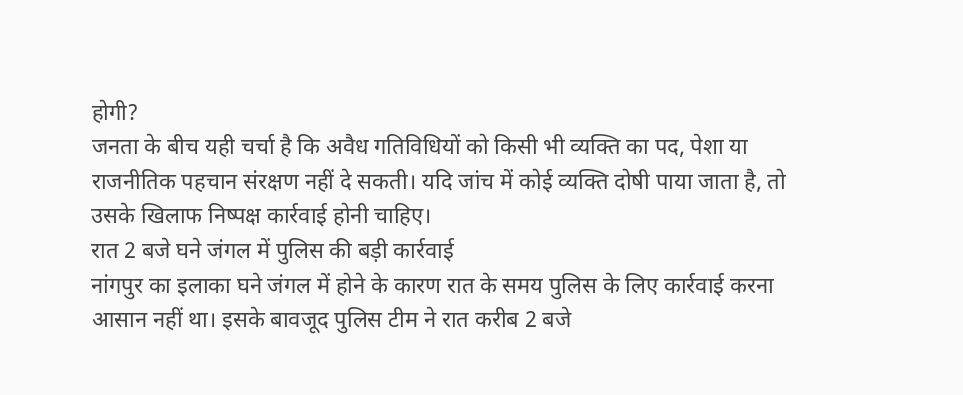होगी?
जनता के बीच यही चर्चा है कि अवैध गतिविधियों को किसी भी व्यक्ति का पद, पेशा या राजनीतिक पहचान संरक्षण नहीं दे सकती। यदि जांच में कोई व्यक्ति दोषी पाया जाता है, तो उसके खिलाफ निष्पक्ष कार्रवाई होनी चाहिए।
रात 2 बजे घने जंगल में पुलिस की बड़ी कार्रवाई
नांगपुर का इलाका घने जंगल में होने के कारण रात के समय पुलिस के लिए कार्रवाई करना आसान नहीं था। इसके बावजूद पुलिस टीम ने रात करीब 2 बजे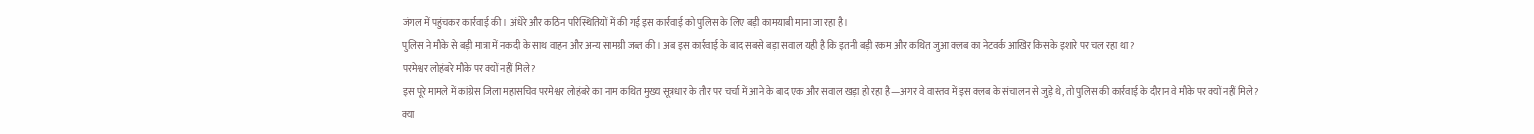जंगल में पहुंचकर कार्रवाई की। अंधेरे और कठिन परिस्थितियों में की गई इस कार्रवाई को पुलिस के लिए बड़ी कामयाबी माना जा रहा है।
पुलिस ने मौके से बड़ी मात्रा में नकदी के साथ वाहन और अन्य सामग्री जब्त की। अब इस कार्रवाई के बाद सबसे बड़ा सवाल यही है कि इतनी बड़ी रकम और कथित जुआ क्लब का नेटवर्क आखिर किसके इशारे पर चल रहा था?
परमेश्वर लोहंबरे मौके पर क्यों नहीं मिले?
इस पूरे मामले में कांग्रेस जिला महासचिव परमेश्वर लोहंबरे का नाम कथित मुख्य सूत्रधार के तौर पर चर्चा में आने के बाद एक और सवाल खड़ा हो रहा है—अगर वे वास्तव में इस क्लब के संचालन से जुड़े थे, तो पुलिस की कार्रवाई के दौरान वे मौके पर क्यों नहीं मिले?
क्या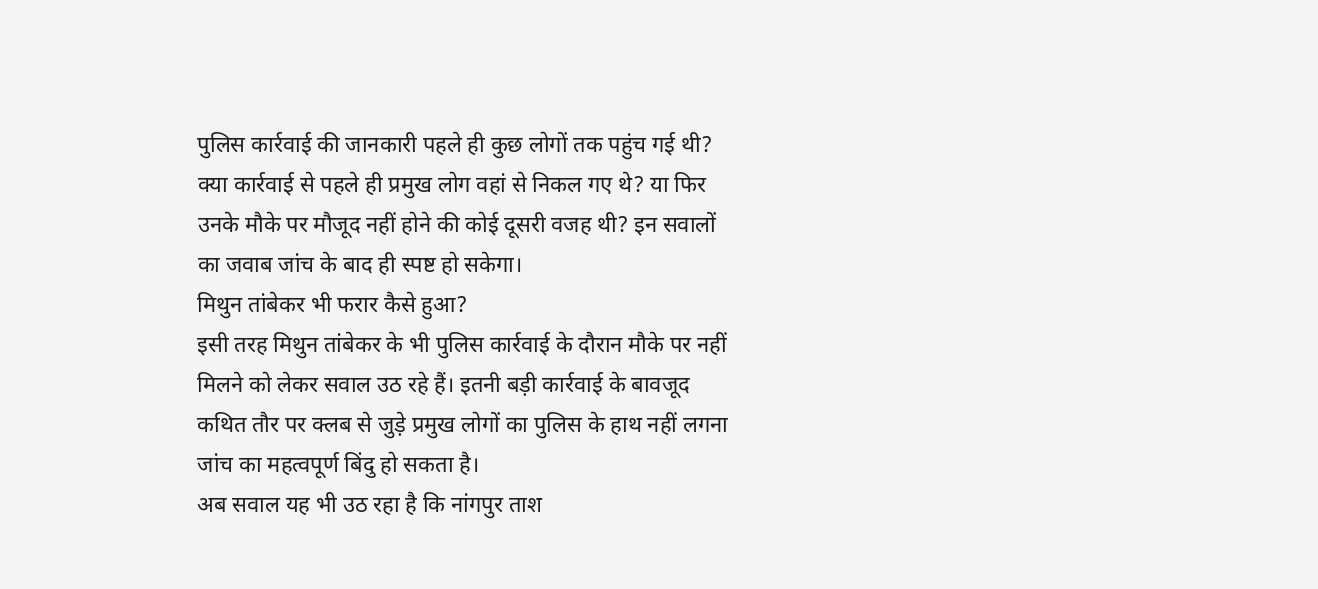पुलिस कार्रवाई की जानकारी पहले ही कुछ लोगों तक पहुंच गई थी? क्या कार्रवाई से पहले ही प्रमुख लोग वहां से निकल गए थे? या फिर उनके मौके पर मौजूद नहीं होने की कोई दूसरी वजह थी? इन सवालों का जवाब जांच के बाद ही स्पष्ट हो सकेगा।
मिथुन तांबेकर भी फरार कैसे हुआ?
इसी तरह मिथुन तांबेकर के भी पुलिस कार्रवाई के दौरान मौके पर नहीं मिलने को लेकर सवाल उठ रहे हैं। इतनी बड़ी कार्रवाई के बावजूद कथित तौर पर क्लब से जुड़े प्रमुख लोगों का पुलिस के हाथ नहीं लगना जांच का महत्वपूर्ण बिंदु हो सकता है।
अब सवाल यह भी उठ रहा है कि नांगपुर ताश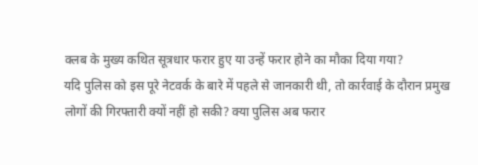क्लब के मुख्य कथित सूत्रधार फरार हुए या उन्हें फरार होने का मौका दिया गया?
यदि पुलिस को इस पूरे नेटवर्क के बारे में पहले से जानकारी थी, तो कार्रवाई के दौरान प्रमुख लोगों की गिरफ्तारी क्यों नहीं हो सकी? क्या पुलिस अब फरार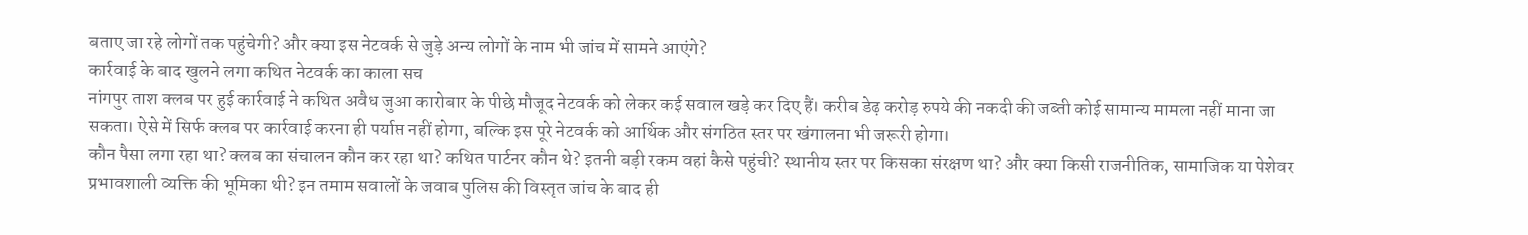बताए जा रहे लोगों तक पहुंचेगी? और क्या इस नेटवर्क से जुड़े अन्य लोगों के नाम भी जांच में सामने आएंगे?
कार्रवाई के बाद खुलने लगा कथित नेटवर्क का काला सच
नांगपुर ताश क्लब पर हुई कार्रवाई ने कथित अवैध जुआ कारोबार के पीछे मौजूद नेटवर्क को लेकर कई सवाल खड़े कर दिए हैं। करीब डेढ़ करोड़ रुपये की नकदी की जब्ती कोई सामान्य मामला नहीं माना जा सकता। ऐसे में सिर्फ क्लब पर कार्रवाई करना ही पर्याप्त नहीं होगा, बल्कि इस पूरे नेटवर्क को आर्थिक और संगठित स्तर पर खंगालना भी जरूरी होगा।
कौन पैसा लगा रहा था? क्लब का संचालन कौन कर रहा था? कथित पार्टनर कौन थे? इतनी बड़ी रकम वहां कैसे पहुंची? स्थानीय स्तर पर किसका संरक्षण था? और क्या किसी राजनीतिक, सामाजिक या पेशेवर प्रभावशाली व्यक्ति की भूमिका थी? इन तमाम सवालों के जवाब पुलिस की विस्तृत जांच के बाद ही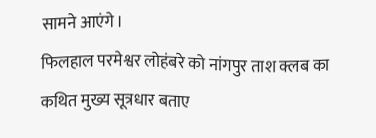सामने आएंगे।
फिलहाल परमेश्वर लोहंबरे को नांगपुर ताश क्लब का कथित मुख्य सूत्रधार बताए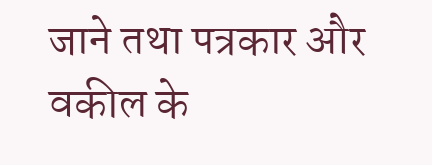जाने तथा पत्रकार और वकील के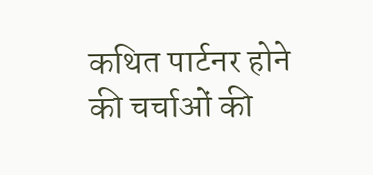कथित पार्टनर होने की चर्चाओं की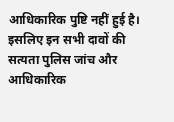आधिकारिक पुष्टि नहीं हुई है। इसलिए इन सभी दावों की सत्यता पुलिस जांच और आधिकारिक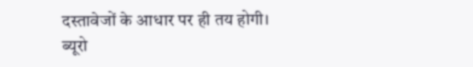दस्तावेजों के आधार पर ही तय होगी।
ब्यूरो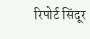रिपोर्ट सिंदूर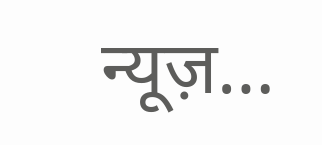न्यूज़…